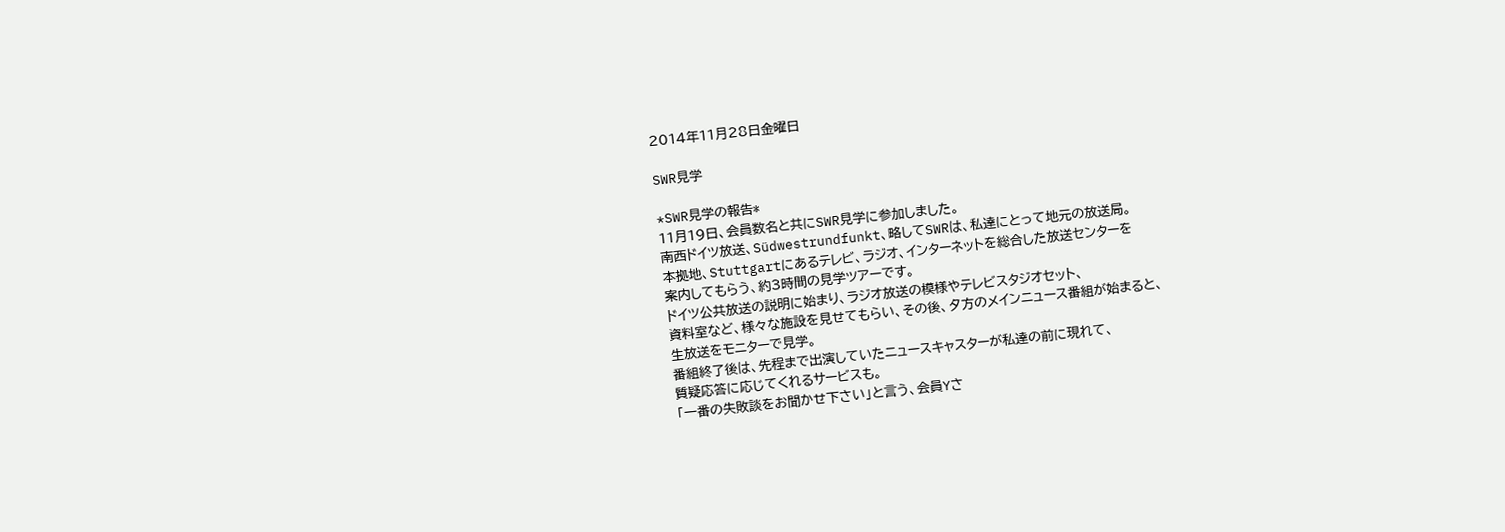2014年11月28日金曜日

SWR見学

*SWR見学の報告*
11月19日、会員数名と共にSWR見学に参加しました。
南西ドイツ放送、Südwestrundfunkt、略してSWRは、私達にとって地元の放送局。
本拠地、Stuttgartにあるテレビ、ラジオ、インターネットを総合した放送センターを
案内してもらう、約3時間の見学ツアーです。
ドイツ公共放送の説明に始まり、ラジオ放送の模様やテレビスタジオセット、
資料室など、様々な施設を見せてもらい、その後、夕方のメインニュース番組が始まると、
生放送をモニターで見学。
番組終了後は、先程まで出演していたニュースキャスターが私達の前に現れて、
質疑応答に応じてくれるサービスも。
「一番の失敗談をお聞かせ下さい」と言う、会員Yさ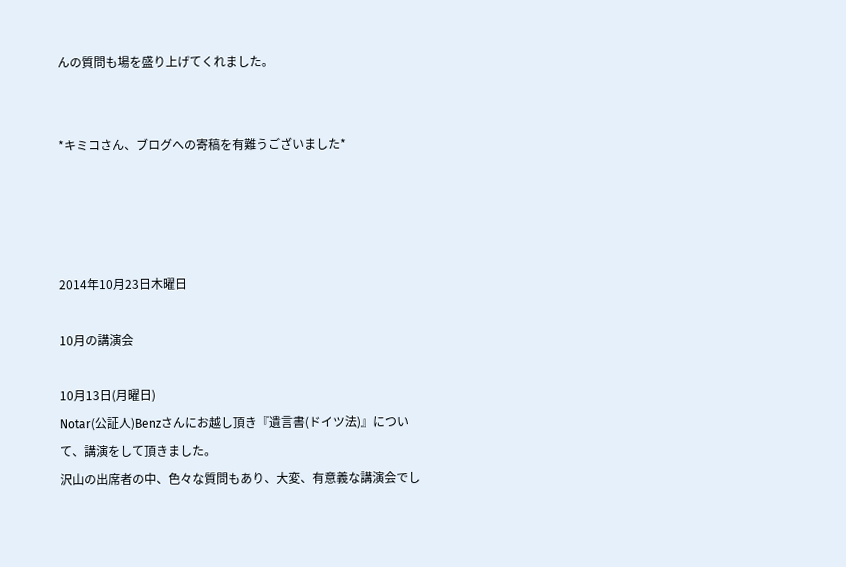んの質問も場を盛り上げてくれました。


*キミコさん、ブログへの寄稿を有難うございました*




2014年10月23日木曜日

10月の講演会

10月13日(月曜日)
Notar(公証人)Benzさんにお越し頂き『遺言書(ドイツ法)』について、講演をして頂きました。
沢山の出席者の中、色々な質問もあり、大変、有意義な講演会でし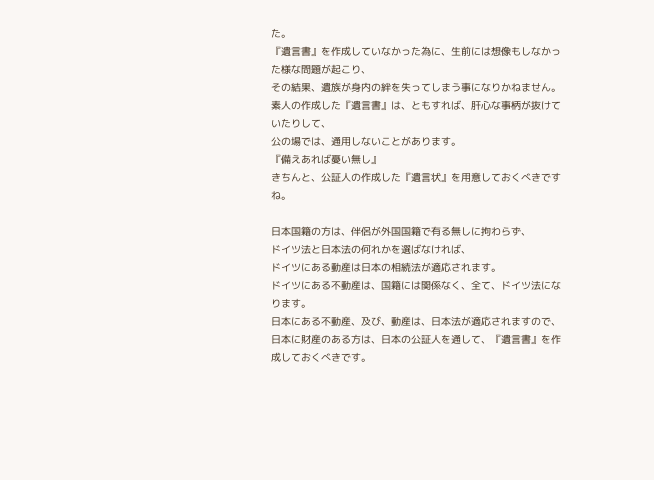た。
『遺言書』を作成していなかった為に、生前には想像もしなかった様な問題が起こり、
その結果、遺族が身内の絆を失ってしまう事になりかねません。
素人の作成した『遺言書』は、ともすれば、肝心な事柄が抜けていたりして、
公の場では、通用しないことがあります。
『備えあれば憂い無し』
きちんと、公証人の作成した『遺言状』を用意しておくべきですね。

日本国籍の方は、伴侶が外国国籍で有る無しに拘わらず、
ドイツ法と日本法の何れかを選ばなければ、
ドイツにある動産は日本の相続法が適応されます。
ドイツにある不動産は、国籍には関係なく、全て、ドイツ法になります。
日本にある不動産、及び、動産は、日本法が適応されますので、
日本に財産のある方は、日本の公証人を通して、『遺言書』を作成しておくべきです。